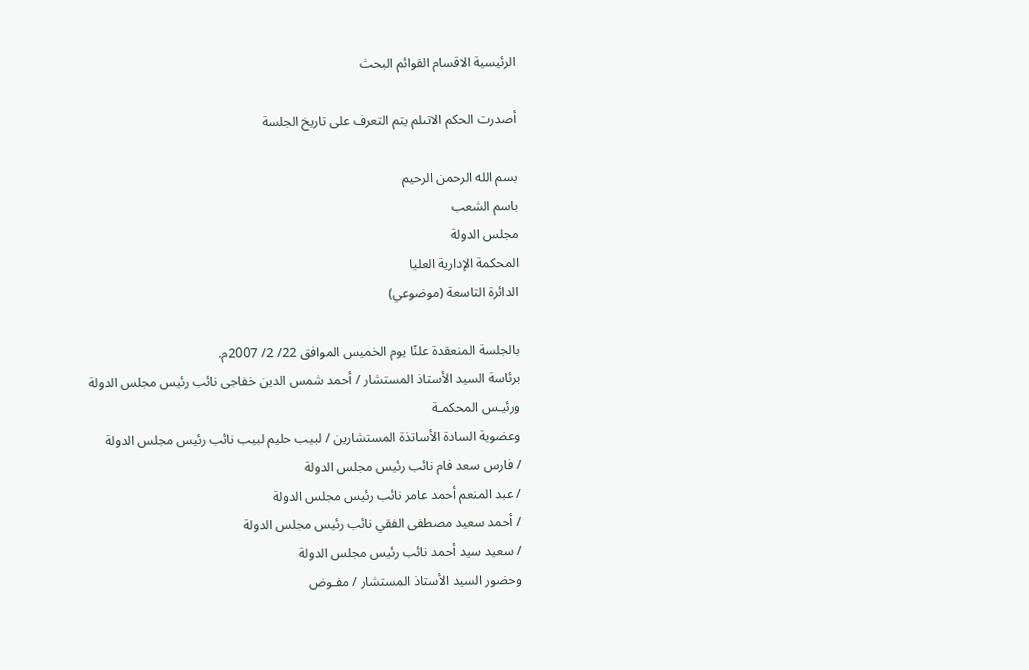الرئيسية الاقسام القوائم البحث

أصدرت الحكم الاتىلم يتم التعرف على تاريخ الجلسة

بسم الله الرحمن الرحيم
باسم الشعب
مجلس الدولة
المحكمة الإدارية العليا
الدائرة التاسعة (موضوعي)

بالجلسة المنعقدة علنًا يوم الخميس الموافق 22/ 2/ 2007م.
برئاسة السيد الأستاذ المستشار / أحمد شمس الدين خفاجى نائب رئيس مجلس الدولة
ورئيـس المحكمـة
وعضوية السادة الأساتذة المستشارين / لبيب حليم لبيب نائب رئيس مجلس الدولة
/ فارس سعد فام نائب رئيس مجلس الدولة
/ عبد المنعم أحمد عامر نائب رئيس مجلس الدولة
/ أحمد سعيد مصطفى الفقي نائب رئيس مجلس الدولة
/ سعيد سيد أحمد نائب رئيس مجلس الدولة
وحضور السيد الأستاذ المستشار / مفـوض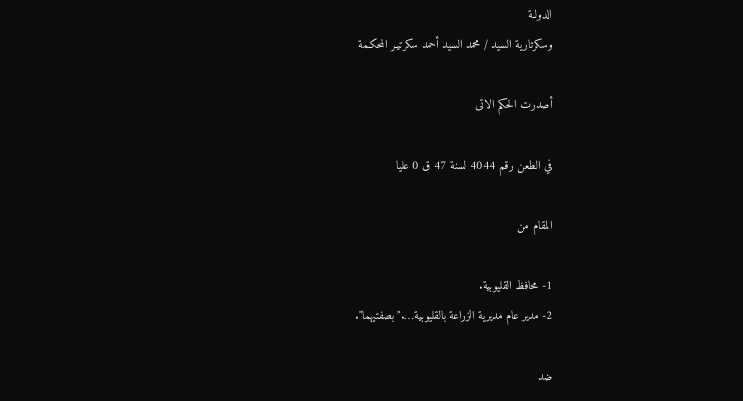الدولـة
وسكرتارية السيد / محمد السيد أحمد سكرتيـر المحكـمة

أصدرت الحكم الاتى

في الطعن رقم 4044 لسنة 47 ق 0 عليا

المقام من

1- محافظ القليوبية.
2- مدير عام مديرية الزراعة بالقليوبية…."بصفتيهما".

ضد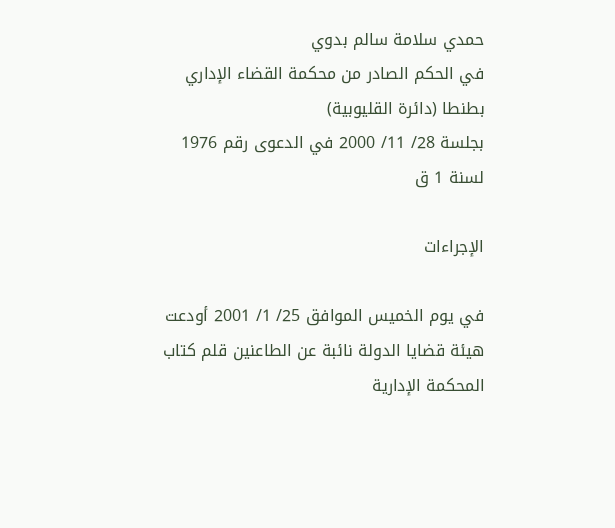حمدي سلامة سالم بدوي
في الحكم الصادر من محكمة القضاء الإداري بطنطا (دائرة القليوبية)
بجلسة 28/ 11/ 2000 في الدعوى رقم 1976 لسنة 1 ق

الإجراءات

في يوم الخميس الموافق 25/ 1/ 2001 أودعت هيئة قضايا الدولة نائبة عن الطاعنين قلم كتاب المحكمة الإدارية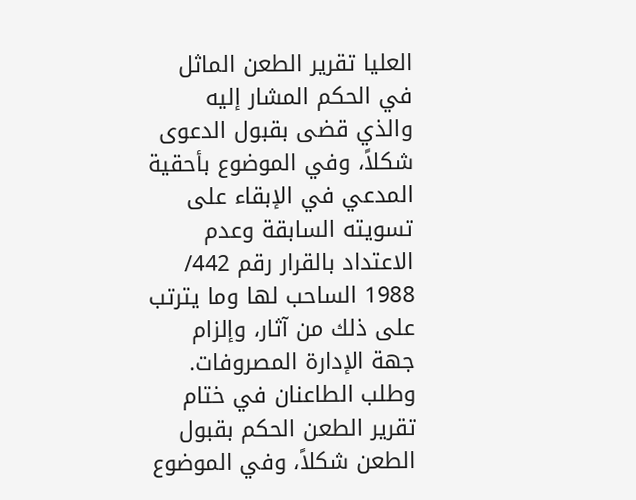العليا تقرير الطعن الماثل في الحكم المشار إليه والذي قضى بقبول الدعوى شكلاً، وفي الموضوع بأحقية المدعي في الإبقاء على تسويته السابقة وعدم الاعتداد بالقرار رقم 442/ 1988 الساحب لها وما يترتب على ذلك من آثار، وإلزام جهة الإدارة المصروفات.
وطلب الطاعنان في ختام تقرير الطعن الحكم بقبول الطعن شكلاً، وفي الموضوع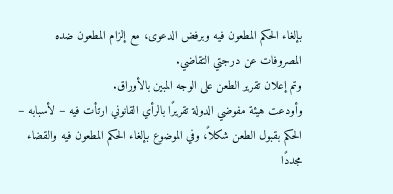بإلغاء الحكم المطعون فيه وبرفض الدعوى، مع إلزام المطعون ضده المصروفات عن درجتي التقاضي.
وتم إعلان تقرير الطعن على الوجه المبين بالأوراق.
وأودعت هيئة مفوضي الدولة تقريرًا بالرأي القانوني ارتأت فيه – لأسبابه – الحكم بقبول الطعن شكلاً، وفي الموضوع بإلغاء الحكم المطعون فيه والقضاء مجددًا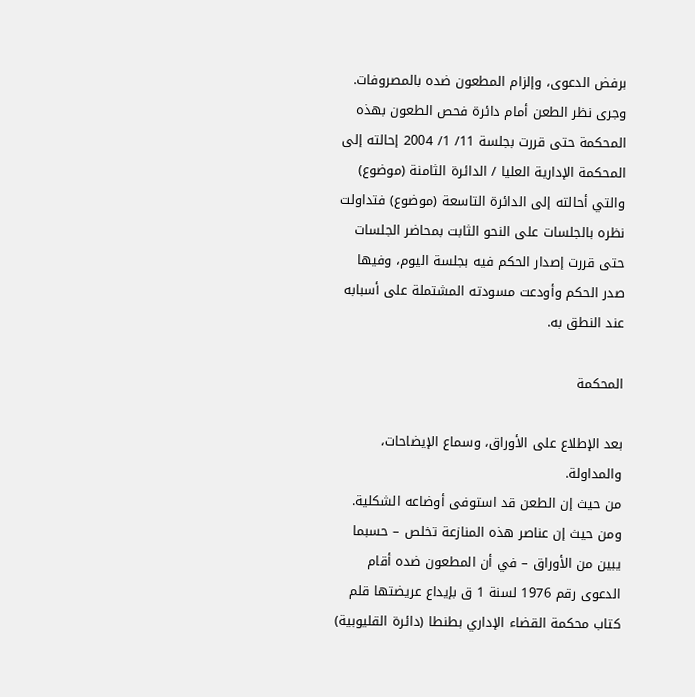برفض الدعوى، وإلزام المطعون ضده بالمصروفات.
وجرى نظر الطعن أمام دائرة فحص الطعون بهذه المحكمة حتى قررت بجلسة 11/ 1/ 2004 إحالته إلى المحكمة الإدارية العليا / الدائرة الثامنة (موضوع) والتي أحالته إلى الدائرة التاسعة (موضوع) فتداولت نظره بالجلسات على النحو الثابت بمحاضر الجلسات حتى قررت إصدار الحكم فيه بجلسة اليوم، وفيها صدر الحكم وأودعت مسودته المشتملة على أسبابه عند النطق به.

المحكمة

بعد الإطلاع على الأوراق، وسماع الإيضاحات، والمداولة.
من حيث إن الطعن قد استوفى أوضاعه الشكلية.
ومن حيث إن عناصر هذه المنازعة تخلص – حسبما يبين من الأوراق – في أن المطعون ضده أقام الدعوى رقم 1976 لسنة 1 ق بإيداع عريضتها قلم كتاب محكمة القضاء الإداري بطنطا (دائرة القليوبية)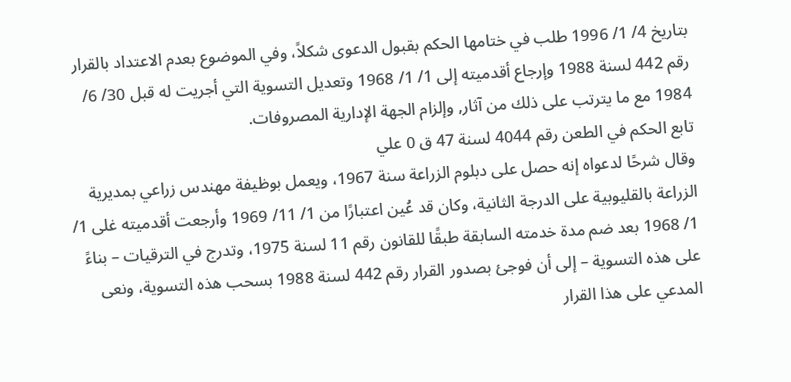بتاريخ 4/ 1/ 1996 طلب في ختامها الحكم بقبول الدعوى شكلاً، وفي الموضوع بعدم الاعتداد بالقرار رقم 442 لسنة 1988 وإرجاع أقدميته إلى 1/ 1/ 1968 وتعديل التسوية التي أجريت له قبل 30/ 6/ 1984 مع ما يترتب على ذلك من آثار, وإلزام الجهة الإدارية المصروفات.
تابع الحكم في الطعن رقم 4044 لسنة 47 ق 0 علي
وقال شرحًا لدعواه إنه حصل على دبلوم الزراعة سنة 1967، ويعمل بوظيفة مهندس زراعي بمديرية الزراعة بالقليوبية على الدرجة الثانية، وكان قد عُين اعتبارًا من 1/ 11/ 1969 وأرجعت أقدميته غلى 1/ 1/ 1968 بعد ضم مدة خدمته السابقة طبقًا للقانون رقم 11 لسنة 1975، وتدرج في الترقيات – بناءً على هذه التسوية – إلى أن فوجئ بصدور القرار رقم 442 لسنة 1988 بسحب هذه التسوية، ونعى المدعي على هذا القرار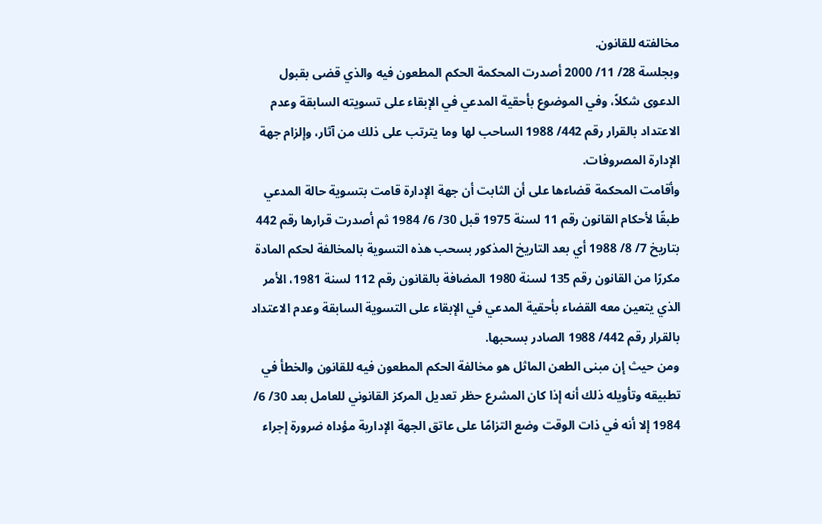مخالفته للقانون.
وبجلسة 28/ 11/ 2000 أصدرت المحكمة الحكم المطعون فيه والذي قضى بقبول الدعوى شكلاً، وفي الموضوع بأحقية المدعي في الإبقاء على تسويته السابقة وعدم الاعتداد بالقرار رقم 442/ 1988 الساحب لها وما يترتب على ذلك من آثار، وإلزام جهة الإدارة المصروفات.
وأقامت المحكمة قضاءها على أن الثابت أن جهة الإدارة قامت بتسوية حالة المدعي طبقًا لأحكام القانون رقم 11 لسنة 1975 قبل 30/ 6/ 1984 ثم أصدرت قرارها رقم 442 بتاريخ 7/ 8/ 1988 أي بعد التاريخ المذكور بسحب هذه التسوية بالمخالفة لحكم المادة مكررًا من القانون رقم 135 لسنة 1980 المضافة بالقانون رقم 112 لسنة 1981، الأمر الذي يتعين معه القضاء بأحقية المدعي في الإبقاء على التسوية السابقة وعدم الاعتداد بالقرار رقم 442/ 1988 الصادر بسحبها.
ومن حيث إن مبنى الطعن الماثل هو مخالفة الحكم المطعون فيه للقانون والخطأ في تطبيقه وتأويله ذلك أنه إذا كان المشرع حظر تعديل المركز القانوني للعامل بعد 30/ 6/ 1984 إلا أنه في ذات الوقت وضع التزامًا على عاتق الجهة الإدارية مؤداه ضرورة إجراء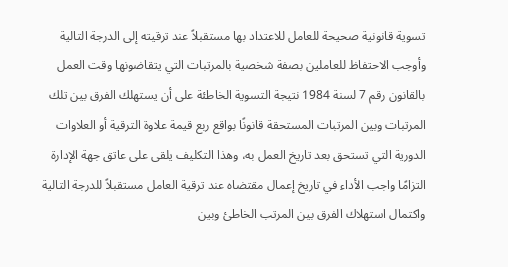تسوية قانونية صحيحة للعامل للاعتداد بها مستقبلاً عند ترقيته إلى الدرجة التالية وأوجب الاحتفاظ للعاملين بصفة شخصية بالمرتبات التي يتقاضونها وقت العمل بالقانون رقم 7 لسنة 1984 نتيجة التسوية الخاطئة على أن يستهلك الفرق بين تلك المرتبات وبين المرتبات المستحقة قانونًا بواقع ربع قيمة علاوة الترقية أو العلاوات الدورية التي تستحق بعد تاريخ العمل به، وهذا التكليف يلقى على عاتق جهة الإدارة التزامًا واجب الأداء في تاريخ إعمال مقتضاه عند ترقية العامل مستقبلاً للدرجة التالية واكتمال استهلاك الفرق بين المرتب الخاطئ وبين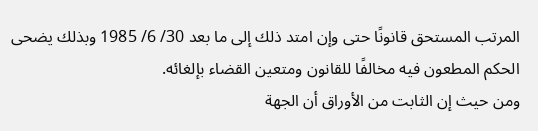المرتب المستحق قانونًا حتى وإن امتد ذلك إلى ما بعد 30/ 6/ 1985 وبذلك يضحى الحكم المطعون فيه مخالفًا للقانون ومتعين القضاء بإلغائه.
ومن حيث إن الثابت من الأوراق أن الجهة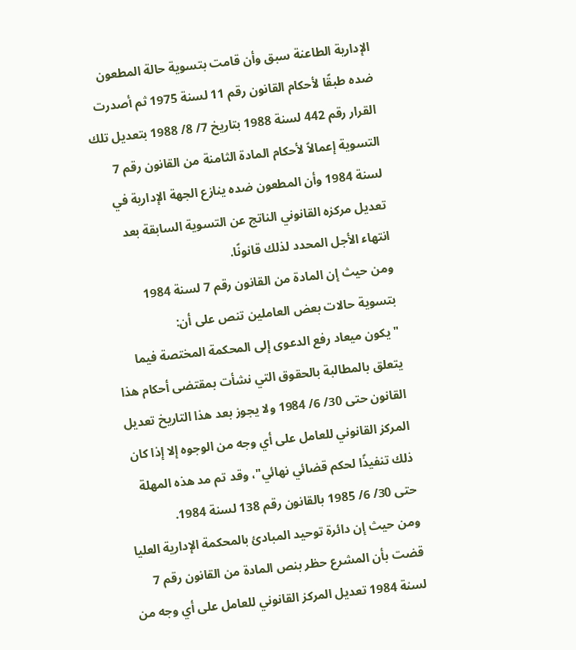الإدارية الطاعنة سبق وأن قامت بتسوية حالة المطعون ضده طبقًا لأحكام القانون رقم 11 لسنة 1975 ثم أصدرت القرار رقم 442 لسنة 1988 بتاريخ 7/ 8/ 1988 بتعديل تلك التسوية إعمالاً لأحكام المادة الثامنة من القانون رقم 7 لسنة 1984 وأن المطعون ضده ينازع الجهة الإدارية في تعديل مركزه القانوني الناتج عن التسوية السابقة بعد انتهاء الأجل المحدد لذلك قانونًا.
ومن حيث إن المادة من القانون رقم 7 لسنة 1984 بتسوية حالات بعض العاملين تنص على أن:
"يكون ميعاد رفع الدعوى إلى المحكمة المختصة فيما يتعلق بالمطالبة بالحقوق التي نشأت بمقتضى أحكام هذا القانون حتى 30/ 6/ 1984 ولا يجوز بعد هذا التاريخ تعديل المركز القانوني للعامل على أي وجه من الوجوه إلا إذا كان ذلك تنفيذًا لحكم قضائي نهائي"، وقد تم مد هذه المهلة حتى 30/ 6/ 1985 بالقانون رقم 138 لسنة 1984.
ومن حيث إن دائرة توحيد المبادئ بالمحكمة الإدارية العليا قضت بأن المشرع حظر بنص المادة من القانون رقم 7 لسنة 1984 تعديل المركز القانوني للعامل على أي وجه من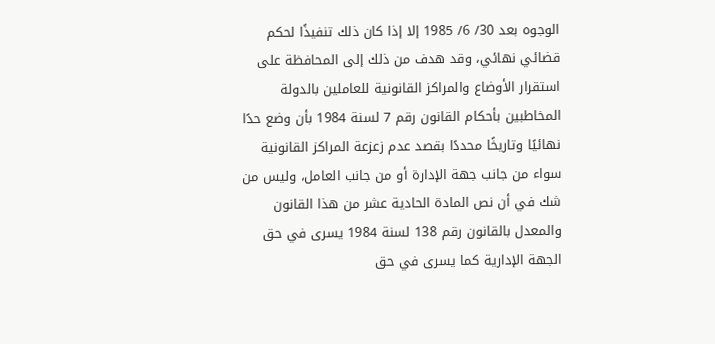الوجوه بعد 30/ 6/ 1985 إلا إذا كان ذلك تنفيذًا لحكم قضائي نهائي، وقد هدف من ذلك إلى المحافظة على استقرار الأوضاع والمراكز القانونية للعاملين بالدولة المخاطبين بأحكام القانون رقم 7 لسنة 1984 بأن وضع حدًا نهائيًا وتاريخًا محددًا بقصد عدم زعزعة المراكز القانونية سواء من جانب جهة الإدارة أو من جانب العامل، وليس من شك في أن نص المادة الحادية عشر من هذا القانون والمعدل بالقانون رقم 138 لسنة 1984 يسرى في حق الجهة الإدارية كما يسرى في حق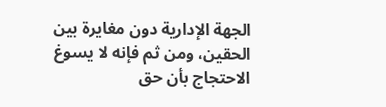الجهة الإدارية دون مغايرة بين الحقين، ومن ثم فإنه لا يسوغ الاحتجاج بأن حق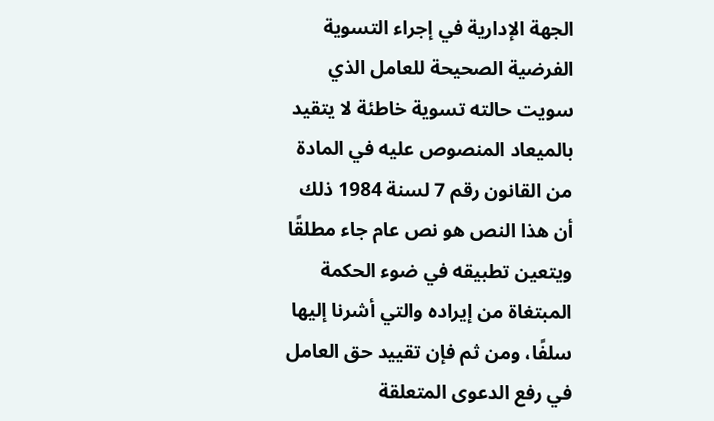الجهة الإدارية في إجراء التسوية الفرضية الصحيحة للعامل الذي سويت حالته تسوية خاطئة لا يتقيد بالميعاد المنصوص عليه في المادة من القانون رقم 7 لسنة 1984 ذلك أن هذا النص هو نص عام جاء مطلقًا ويتعين تطبيقه في ضوء الحكمة المبتغاة من إيراده والتي أشرنا إليها سلفًا، ومن ثم فإن تقييد حق العامل في رفع الدعوى المتعلقة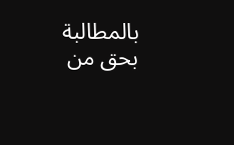بالمطالبة بحق من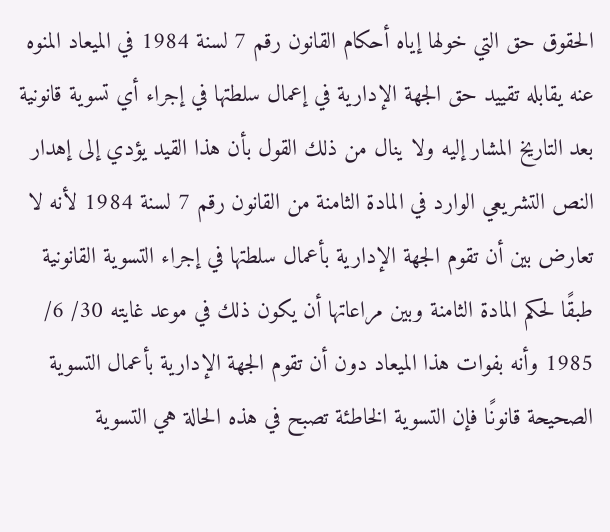الحقوق حق التي خولها إياه أحكام القانون رقم 7 لسنة 1984 في الميعاد المنوه عنه يقابله تقييد حق الجهة الإدارية في إعمال سلطتها في إجراء أي تسوية قانونية بعد التاريخ المشار إليه ولا ينال من ذلك القول بأن هذا القيد يؤدي إلى إهدار النص التشريعي الوارد في المادة الثامنة من القانون رقم 7 لسنة 1984 لأنه لا تعارض بين أن تقوم الجهة الإدارية بأعمال سلطتها في إجراء التسوية القانونية طبقًا لحكم المادة الثامنة وبين مراعاتها أن يكون ذلك في موعد غايته 30/ 6/ 1985 وأنه بفوات هذا الميعاد دون أن تقوم الجهة الإدارية بأعمال التسوية الصحيحة قانونًا فإن التسوية الخاطئة تصبح في هذه الحالة هي التسوية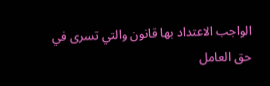الواجب الاعتداد بها قانون والتي تسرى في حق العامل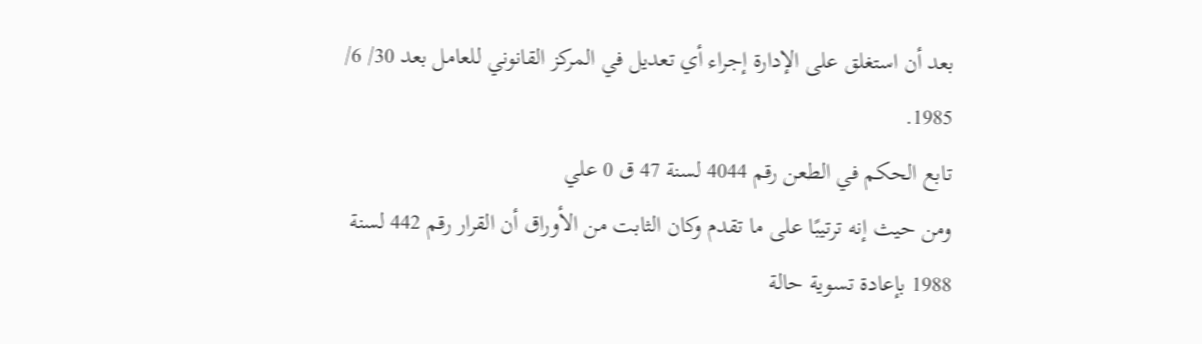بعد أن استغلق على الإدارة إجراء أي تعديل في المركز القانوني للعامل بعد 30/ 6/ 1985.
تابع الحكم في الطعن رقم 4044 لسنة 47 ق 0 علي
ومن حيث إنه ترتيبًا على ما تقدم وكان الثابت من الأوراق أن القرار رقم 442 لسنة 1988 بإعادة تسوية حالة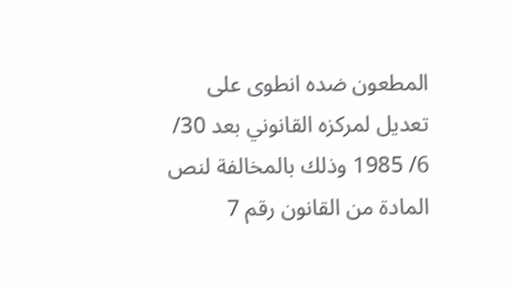المطعون ضده انطوى على تعديل لمركزه القانوني بعد 30/ 6/ 1985 وذلك بالمخالفة لنص المادة من القانون رقم 7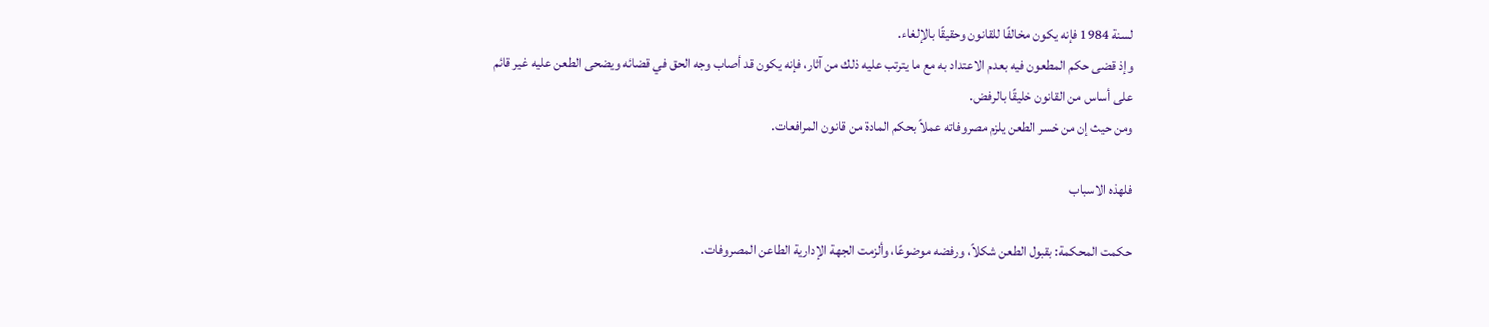لسنة 1984 فإنه يكون مخالفًا للقانون وحقيقًا بالإلغاء.
وإذ قضى حكم المطعون فيه بعدم الاعتداد به مع ما يترتب عليه ذلك من آثار، فإنه يكون قد أصاب وجه الحق في قضائه ويضحى الطعن عليه غير قائم على أساس من القانون خليقًا بالرفض.
ومن حيث إن من خسر الطعن يلزم مصروفاته عملاً بحكم المادة من قانون المرافعات.

فلهذه الاسباب

حكمت المحكمة: بقبول الطعن شكلاً، ورفضه موضوعًا، وألزمت الجهة الإدارية الطاعن المصروفات.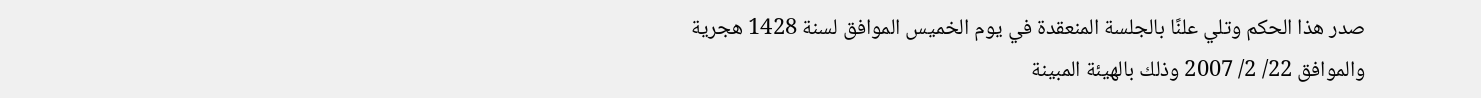صدر هذا الحكم وتلي علنًا بالجلسة المنعقدة في يوم الخميس الموافق لسنة 1428 هجرية والموافق 22/ 2/ 2007 وذلك بالهيئة المبينة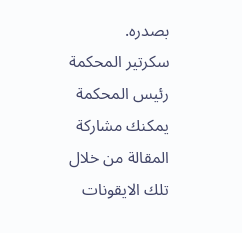بصدره.
سكرتير المحكمة رئيس المحكمة
يمكنك مشاركة المقالة من خلال تلك الايقونات